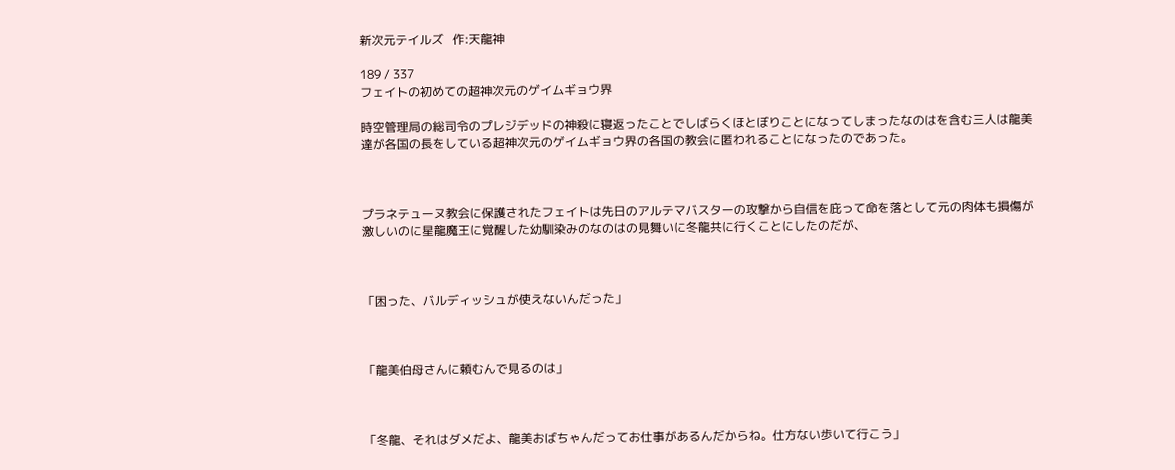新次元テイルズ   作:天龍神

189 / 337
フェイトの初めての超神次元のゲイムギョウ界

時空管理局の総司令のプレジデッドの神殺に寝返ったことでしばらくほとぼりことになってしまったなのはを含む三人は龍美達が各国の長をしている超神次元のゲイムギョウ界の各国の教会に匿われることになったのであった。



プラネテューヌ教会に保護されたフェイトは先日のアルテマバスターの攻撃から自信を庇って命を落として元の肉体も損傷が激しいのに星龍魔王に覚醒した幼馴染みのなのはの見舞いに冬龍共に行くことにしたのだが、



「困った、バルディッシュが使えないんだった」



「龍美伯母さんに頼むんで見るのは」



「冬龍、それはダメだよ、龍美おばちゃんだってお仕事があるんだからね。仕方ない歩いて行こう」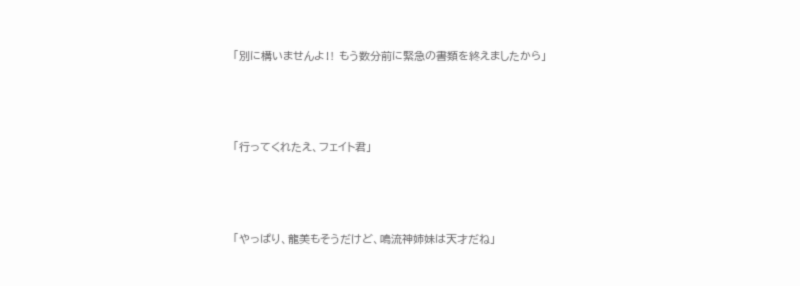「別に構いませんよ‼ もう数分前に緊急の書類を終えましたから」



「行ってくれたえ、フェイト君」



「やっぱり、龍美もそうだけど、鳴流神姉妹は天才だね」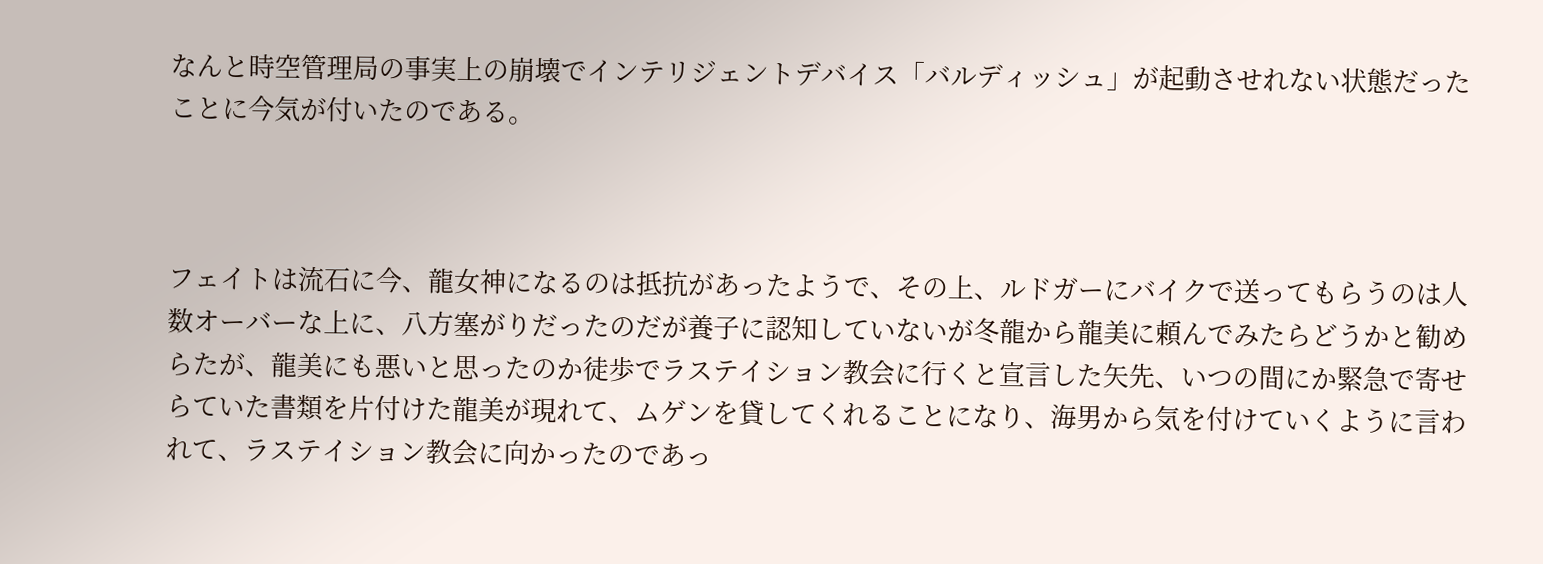なんと時空管理局の事実上の崩壊でインテリジェントデバイス「バルディッシュ」が起動させれない状態だったことに今気が付いたのである。



フェイトは流石に今、龍女神になるのは抵抗があったようで、その上、ルドガーにバイクで送ってもらうのは人数オーバーな上に、八方塞がりだったのだが養子に認知していないが冬龍から龍美に頼んでみたらどうかと勧めらたが、龍美にも悪いと思ったのか徒歩でラステイション教会に行くと宣言した矢先、いつの間にか緊急で寄せらていた書類を片付けた龍美が現れて、ムゲンを貸してくれることになり、海男から気を付けていくように言われて、ラステイション教会に向かったのであっ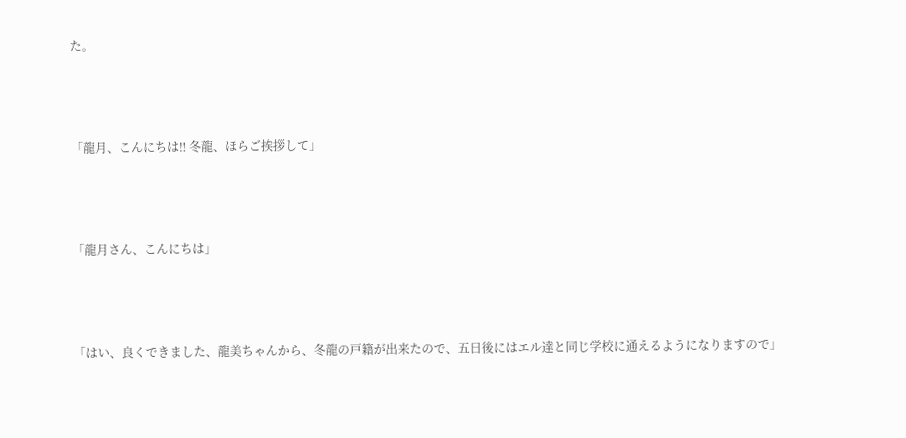た。



「龍月、こんにちは‼ 冬龍、ほらご挨拶して」



「龍月さん、こんにちは」



「はい、良くできました、龍美ちゃんから、冬龍の戸籍が出来たので、五日後にはエル達と同じ学校に通えるようになりますので」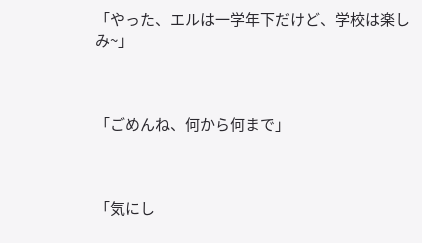「やった、エルは一学年下だけど、学校は楽しみ~」



「ごめんね、何から何まで」



「気にし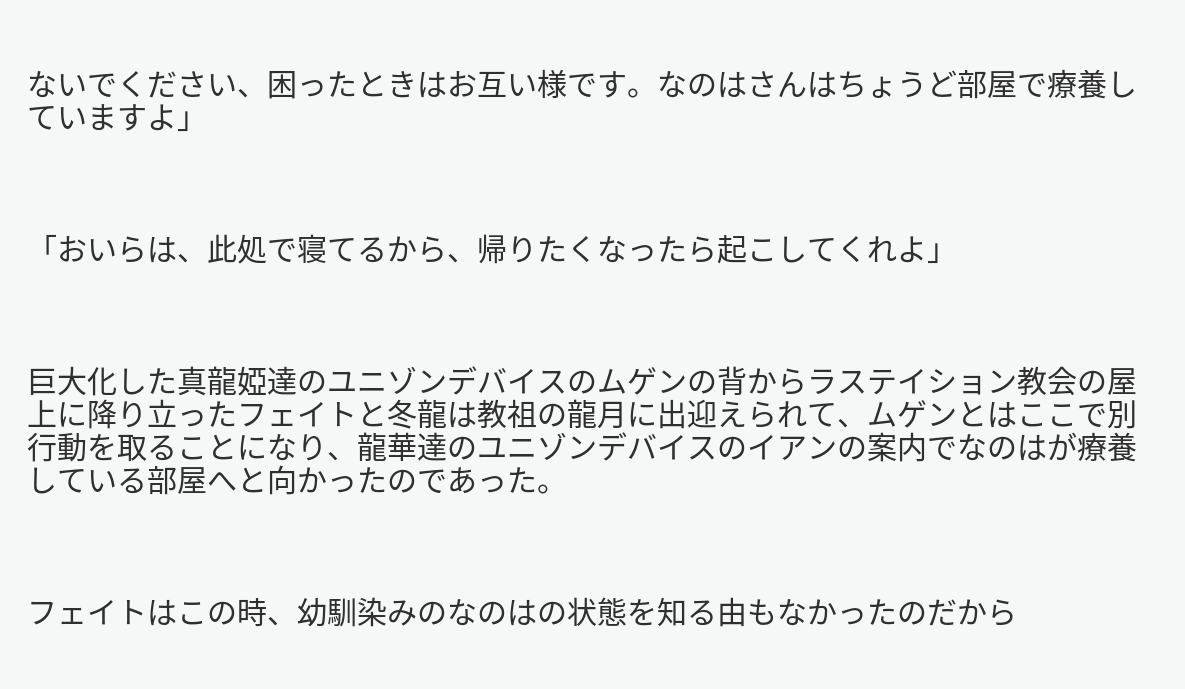ないでください、困ったときはお互い様です。なのはさんはちょうど部屋で療養していますよ」



「おいらは、此処で寝てるから、帰りたくなったら起こしてくれよ」



巨大化した真龍婭達のユニゾンデバイスのムゲンの背からラステイション教会の屋上に降り立ったフェイトと冬龍は教祖の龍月に出迎えられて、ムゲンとはここで別行動を取ることになり、龍華達のユニゾンデバイスのイアンの案内でなのはが療養している部屋へと向かったのであった。



フェイトはこの時、幼馴染みのなのはの状態を知る由もなかったのだから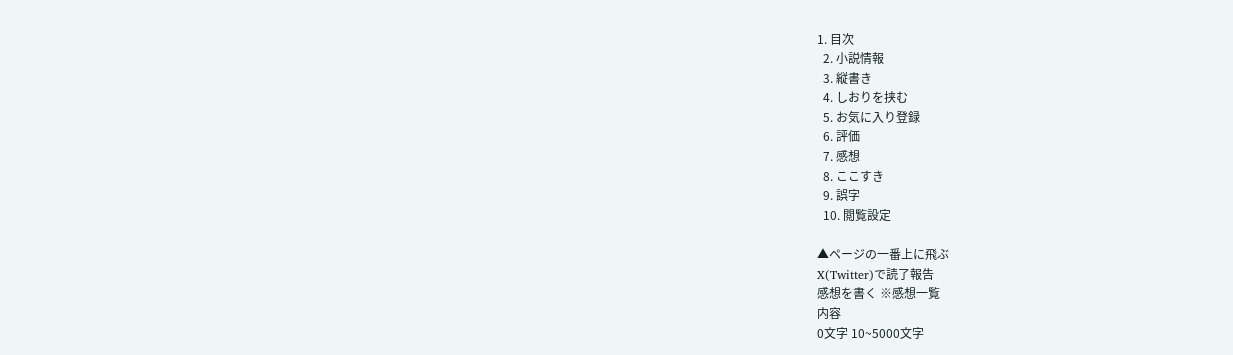1. 目次
  2. 小説情報
  3. 縦書き
  4. しおりを挟む
  5. お気に入り登録
  6. 評価
  7. 感想
  8. ここすき
  9. 誤字
  10. 閲覧設定

▲ページの一番上に飛ぶ
X(Twitter)で読了報告
感想を書く ※感想一覧
内容
0文字 10~5000文字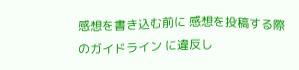感想を書き込む前に 感想を投稿する際のガイドライン に違反し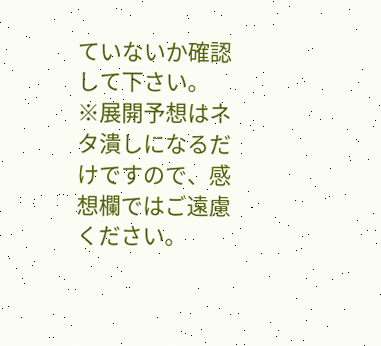ていないか確認して下さい。
※展開予想はネタ潰しになるだけですので、感想欄ではご遠慮ください。